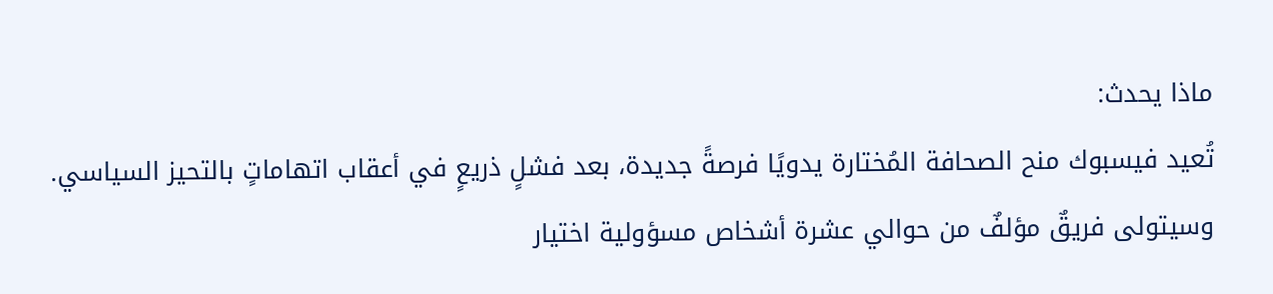ماذا يحدث:
تُعيد فيسبوك منح الصحافة المُختارة يدويًا فرصةً جديدة، بعد فشلٍ ذريعٍ في أعقاب اتهاماتٍ بالتحيز السياسي. وسيتولى فريقٌ مؤلفٌ من حوالي عشرة أشخاص مسؤولية اختيار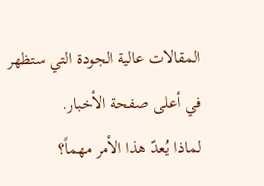المقالات عالية الجودة التي ستظهر في أعلى صفحة الأخبار.
لماذا يُعدّ هذا الأمر مهماً؟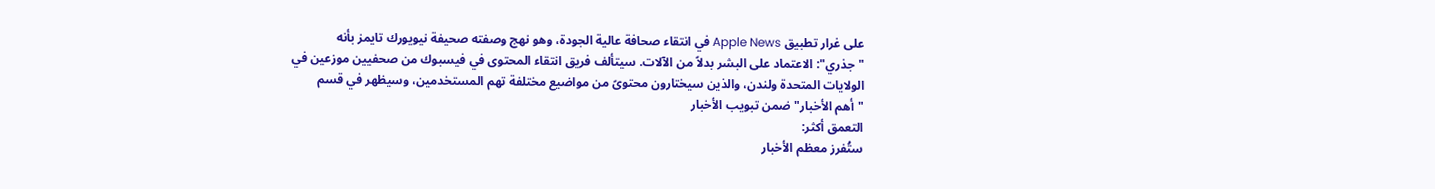على غرار تطبيق Apple News في انتقاء صحافة عالية الجودة، وهو نهج وصفته صحيفة نيويورك تايمز بأنه "جذري": الاعتماد على البشر بدلاً من الآلات. سيتألف فريق انتقاء المحتوى في فيسبوك من صحفيين موزعين في الولايات المتحدة ولندن، والذين سيختارون محتوىً من مواضيع مختلفة تهم المستخدمين، وسيظهر في قسم "أهم الأخبار" ضمن تبويب الأخبار
التعمق أكثر:
ستُفرز معظم الأخبار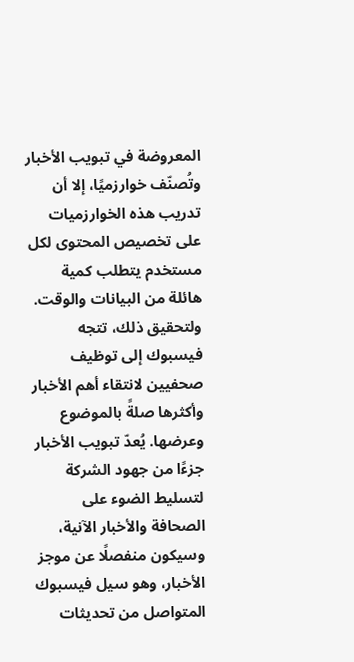المعروضة في تبويب الأخبار وتُصنّف خوارزميًا، إلا أن تدريب هذه الخوارزميات على تخصيص المحتوى لكل مستخدم يتطلب كمية هائلة من البيانات والوقت. ولتحقيق ذلك، تتجه فيسبوك إلى توظيف صحفيين لانتقاء أهم الأخبار وأكثرها صلةً بالموضوع وعرضها. يُعدّ تبويب الأخبار جزءًا من جهود الشركة لتسليط الضوء على الصحافة والأخبار الآنية، وسيكون منفصلًا عن موجز الأخبار، وهو سيل فيسبوك المتواصل من تحديثات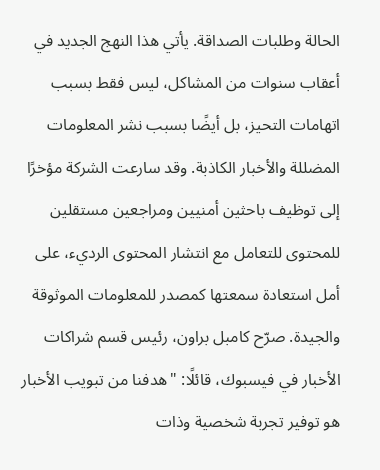الحالة وطلبات الصداقة. يأتي هذا النهج الجديد في أعقاب سنوات من المشاكل، ليس فقط بسبب اتهامات التحيز، بل أيضًا بسبب نشر المعلومات المضللة والأخبار الكاذبة. وقد سارعت الشركة مؤخرًا إلى توظيف باحثين أمنيين ومراجعين مستقلين للمحتوى للتعامل مع انتشار المحتوى الرديء، على أمل استعادة سمعتها كمصدر للمعلومات الموثوقة والجيدة. صرّح كامبل براون، رئيس قسم شراكات الأخبار في فيسبوك، قائلًا: "هدفنا من تبويب الأخبار هو توفير تجربة شخصية وذات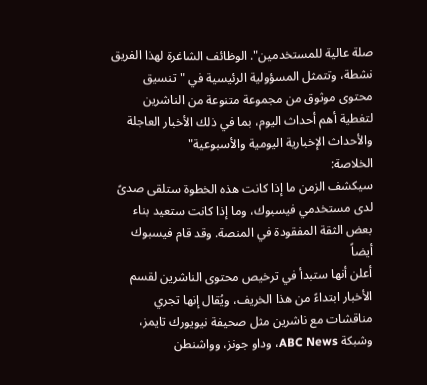صلة عالية للمستخدمين". الوظائف الشاغرة لهذا الفريق نشطة، وتتمثل المسؤولية الرئيسية في "تنسيق محتوى موثوق من مجموعة متنوعة من الناشرين لتغطية أهم أحداث اليوم، بما في ذلك الأخبار العاجلة والأحداث الإخبارية اليومية والأسبوعية"
الخلاصة:
سيكشف الزمن ما إذا كانت هذه الخطوة ستلقى صدىً لدى مستخدمي فيسبوك، وما إذا كانت ستعيد بناء بعض الثقة المفقودة في المنصة. وقد قام فيسبوك أيضاً
أعلن أنها ستبدأ في ترخيص محتوى الناشرين لقسم الأخبار ابتداءً من هذا الخريف، ويُقال إنها تجري مناقشات مع ناشرين مثل صحيفة نيويورك تايمز، وشبكة ABC News، وداو جونز، وواشنطن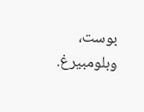بوست، وبلومبيرغ.